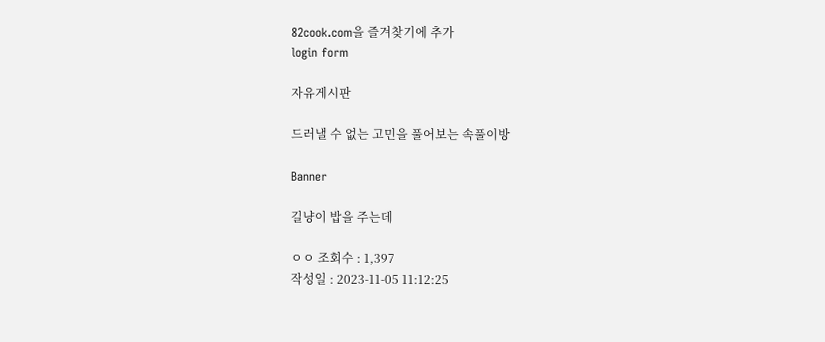82cook.com을 즐겨찾기에 추가
login form

자유게시판

드러낼 수 없는 고민을 풀어보는 속풀이방

Banner

길냥이 밥을 주는데

ㅇㅇ 조회수 : 1,397
작성일 : 2023-11-05 11:12:25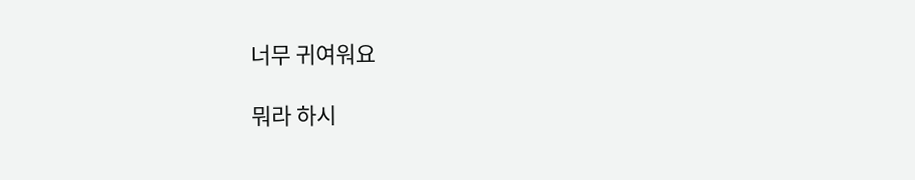너무 귀여워요

뭐라 하시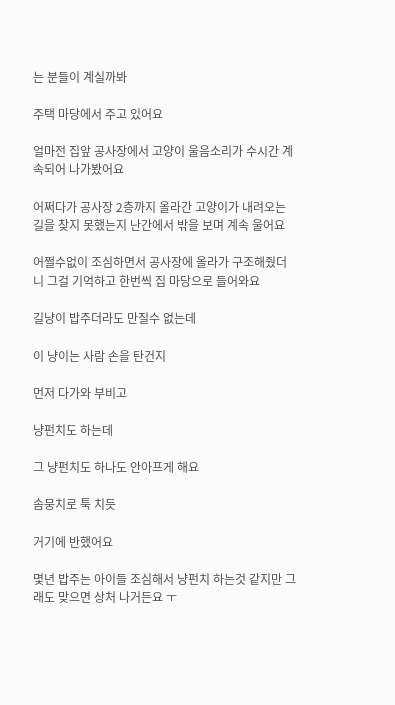는 분들이 계실까봐

주택 마당에서 주고 있어요

얼마전 집앞 공사장에서 고양이 울음소리가 수시간 계속되어 나가봤어요

어쩌다가 공사장 2층까지 올라간 고양이가 내려오는 길을 찾지 못했는지 난간에서 밖을 보며 계속 울어요

어쩔수없이 조심하면서 공사장에 올라가 구조해줬더니 그걸 기억하고 한번씩 집 마당으로 들어와요

길냥이 밥주더라도 만질수 없는데

이 냥이는 사람 손을 탄건지

먼저 다가와 부비고

냥펀치도 하는데

그 냥펀치도 하나도 안아프게 해요

솜뭉치로 툭 치듯

거기에 반했어요

몇년 밥주는 아이들 조심해서 냥펀치 하는것 같지만 그래도 맞으면 상처 나거든요 ㅜ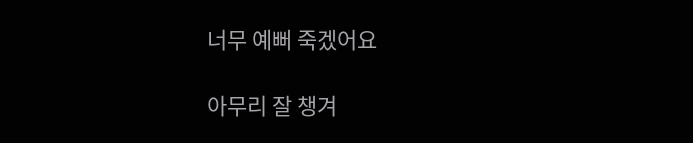너무 예뻐 죽겠어요

아무리 잘 챙겨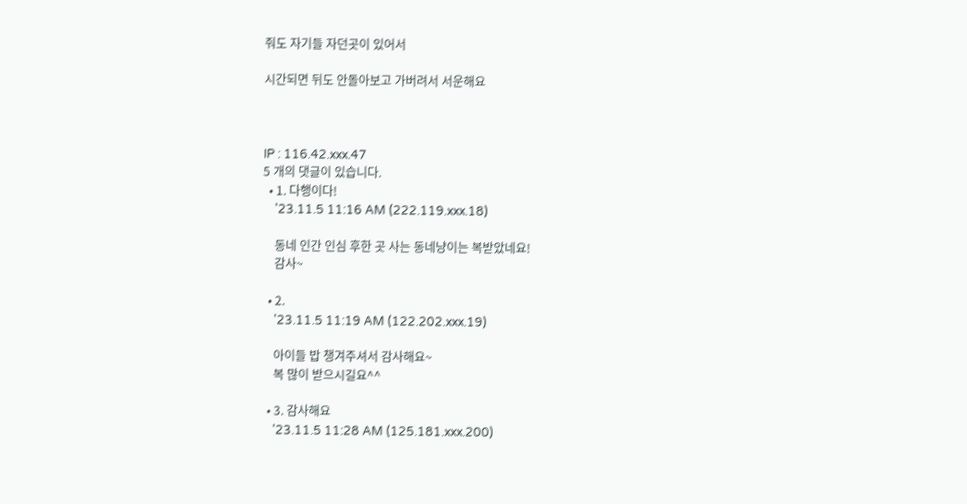줘도 자기들 자던곳이 있어서

시간되면 뒤도 안돌아보고 가버려서 서운해요



IP : 116.42.xxx.47
5 개의 댓글이 있습니다.
  • 1. 다행이다!
    '23.11.5 11:16 AM (222.119.xxx.18)

    동네 인간 인심 후한 곳 사는 동네냥이는 복받았네요!
    감사~

  • 2.
    '23.11.5 11:19 AM (122.202.xxx.19)

    아이들 밥 챙겨주셔서 감사해요~
    복 많이 받으시길요^^

  • 3. 감사해요
    '23.11.5 11:28 AM (125.181.xxx.200)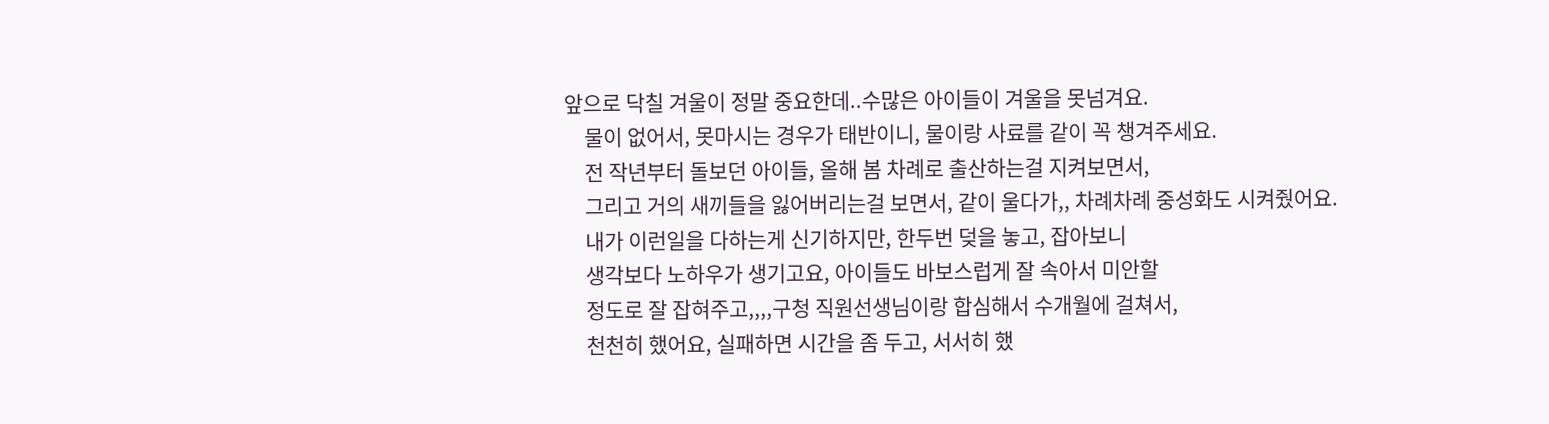앞으로 닥칠 겨울이 정말 중요한데..수많은 아이들이 겨울을 못넘겨요.
    물이 없어서, 못마시는 경우가 태반이니, 물이랑 사료를 같이 꼭 챙겨주세요.
    전 작년부터 돌보던 아이들, 올해 봄 차례로 출산하는걸 지켜보면서,
    그리고 거의 새끼들을 잃어버리는걸 보면서, 같이 울다가,, 차례차례 중성화도 시켜줬어요.
    내가 이런일을 다하는게 신기하지만, 한두번 덪을 놓고, 잡아보니
    생각보다 노하우가 생기고요, 아이들도 바보스럽게 잘 속아서 미안할
    정도로 잘 잡혀주고,,,,구청 직원선생님이랑 합심해서 수개월에 걸쳐서,
    천천히 했어요, 실패하면 시간을 좀 두고, 서서히 했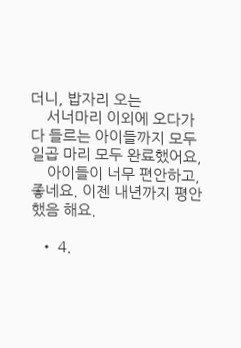더니, 밥자리 오는
    서너마리 이외에 오다가다 들르는 아이들까지 모두 일곱 마리 모두 완료했어요,
    아이들이 너무 편안하고, 좋네요. 이젠 내년까지 평안했음 해요.

  • 4.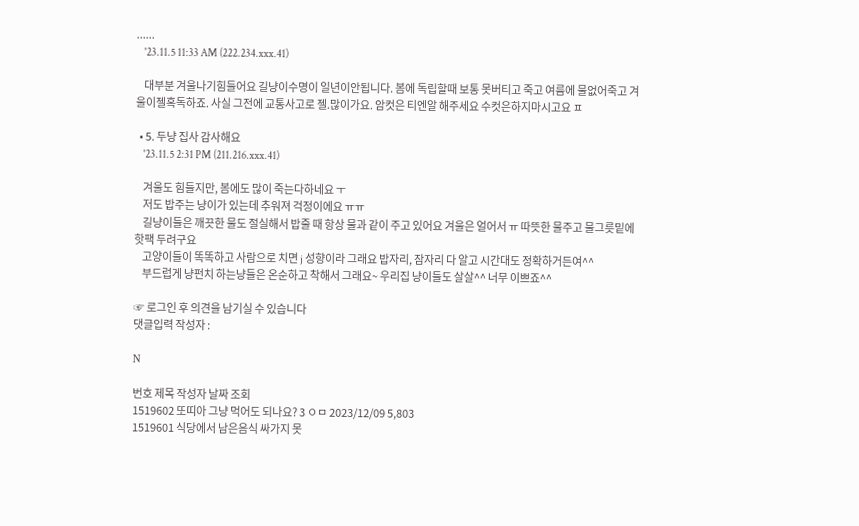......
    '23.11.5 11:33 AM (222.234.xxx.41)

    대부분 겨울나기힘들어요 길냥이수명이 일년이안됩니다. 봄에 독립할때 보통 못버티고 죽고 여름에 물없어죽고 겨울이젤혹독하죠. 사실 그전에 교통사고로 젤.많이가요. 암컷은 티엔알 해주세요 수컷은하지마시고요 ㅍ

  • 5. 두냥 집사 감사해요
    '23.11.5 2:31 PM (211.216.xxx.41)

    겨울도 힘들지만, 봄에도 많이 죽는다하네요 ㅜ
    저도 밥주는 냥이가 있는데 추워져 걱정이에요 ㅠㅠ
    길냥이들은 깨끗한 물도 절실해서 밥줄 때 항상 물과 같이 주고 있어요 겨울은 얼어서 ㅠ 따뜻한 물주고 물그릇밑에 핫팩 두려구요
    고양이들이 똑똑하고 사람으로 치면 j 성향이라 그래요 밥자리, 잠자리 다 알고 시간대도 정확하거든여^^
    부드럽게 냥펀치 하는냥들은 온순하고 착해서 그래요~ 우리집 냥이들도 살살^^ 너무 이쁘죠^^

☞ 로그인 후 의견을 남기실 수 있습니다
댓글입력 작성자 :

N

번호 제목 작성자 날짜 조회
1519602 또띠아 그냥 먹어도 되나요? 3 ㅇㅁ 2023/12/09 5,803
1519601 식당에서 남은음식 싸가지 못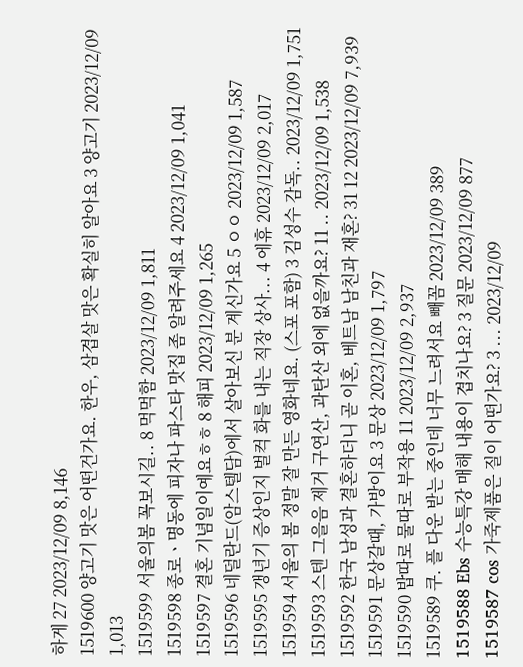하게 27 2023/12/09 8,146
1519600 양고기 맛은 어떤건가요. 한우, 삼겹살 맛은 확실히 알아요 3 양고기 2023/12/09 1,013
1519599 서울의봄 꼭보시길.. 8 먹먹함 2023/12/09 1,811
1519598 종로ㆍ명동에 피자나 파스타 맛집 좀 알려주세요 4 2023/12/09 1,041
1519597 결혼 기념일이예요ㅎㅎ 8 해피 2023/12/09 1,265
1519596 네덜란드(암스텔담)에서 살아보신 분 계신가요 5 ㅇㅇ 2023/12/09 1,587
1519595 갱년기 증상인지 벌컥 화를 내는 직장 상사... 4 에휴 2023/12/09 2,017
1519594 서울의 봄 정말 잘 만든 영화네요. (스포 포함) 3 김성수 감독.. 2023/12/09 1,751
1519593 스텐 그을음 제거 구연산, 과탄산 외에 없을까요? 11 .. 2023/12/09 1,538
1519592 한국 남성과 결혼하더니 곧 이혼, 베트남 남친과 재혼? 31 12 2023/12/09 7,939
1519591 문상갈때, 가방이요 3 문상 2023/12/09 1,797
1519590 밥따로 물따로 부작용 11 2023/12/09 2,937
1519589 쿠. 플 다운 받는 중인데 너무 느려서요 빼꼼 2023/12/09 389
1519588 Ebs 수능특강 매해 내용이 겹치나요? 3 질문 2023/12/09 877
1519587 cos 가죽제품은 질이 어떤가요? 3 ... 2023/12/09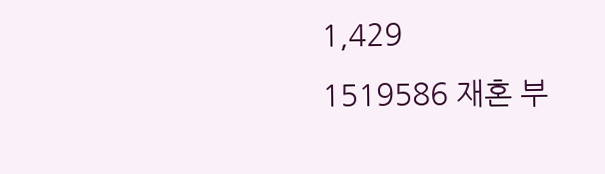1,429
1519586 재혼 부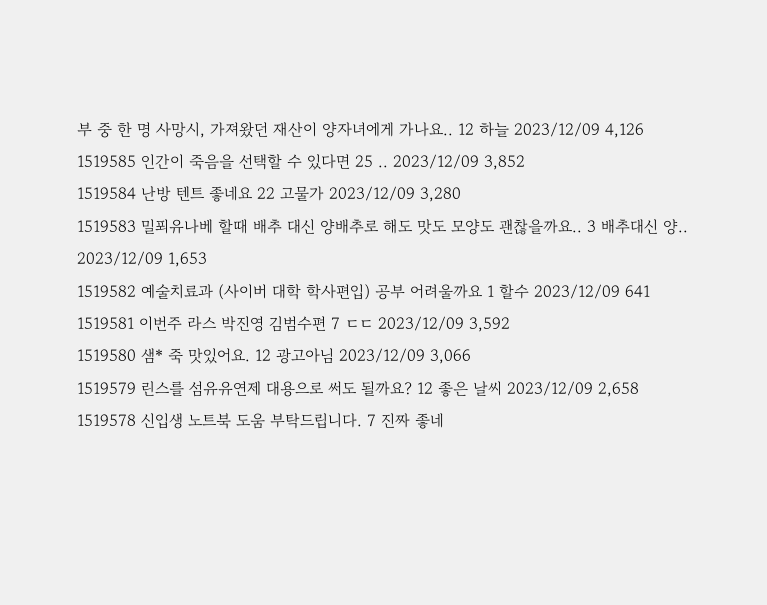부 중 한 명 사망시, 가져왔던 재산이 양자녀에게 가나요.. 12 하늘 2023/12/09 4,126
1519585 인간이 죽음을 선택할 수 있다면 25 .. 2023/12/09 3,852
1519584 난방 텐트 좋네요 22 고물가 2023/12/09 3,280
1519583 밀푀유나베 할때 배추 대신 양배추로 해도 맛도 모양도 괜찮을까요.. 3 배추대신 양.. 2023/12/09 1,653
1519582 예술치료과 (사이버 대학 학사편입) 공부 어려울까요 1 할수 2023/12/09 641
1519581 이번주 라스 박진영 김범수편 7 ㄷㄷ 2023/12/09 3,592
1519580 샘* 죽 맛있어요. 12 광고아님 2023/12/09 3,066
1519579 린스를 섬유유연제 대용으로 써도 될까요? 12 좋은 날씨 2023/12/09 2,658
1519578 신입생 노트북 도움 부탁드립니다. 7 진짜 좋네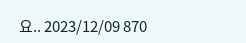요.. 2023/12/09 870